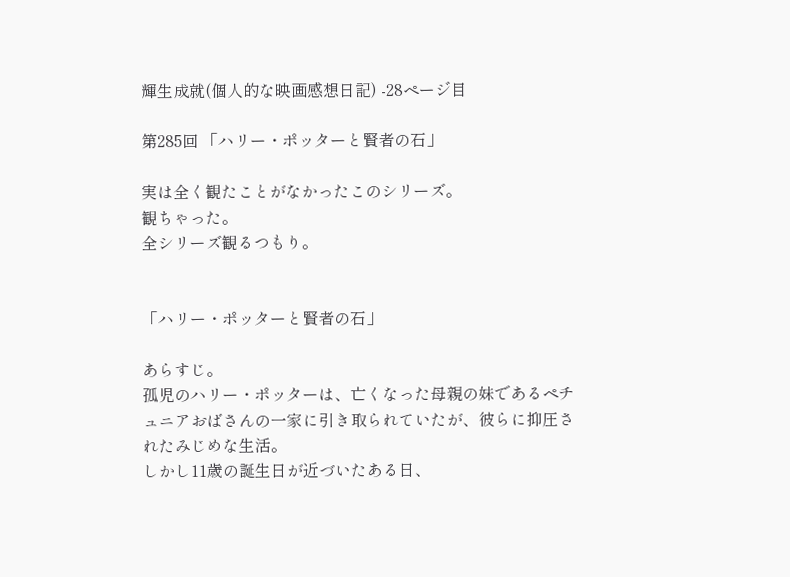輝生成就(個人的な映画感想日記) -28ページ目

第285回 「ハリー・ポッターと賢者の石」

実は全く観たことがなかったこのシリーズ。
観ちゃった。
全シリーズ観るつもり。


「ハリー・ポッターと賢者の石」

あらすじ。
孤児のハリー・ポッターは、亡くなった母親の妹であるペチュニアおばさんの一家に引き取られていたが、彼らに抑圧されたみじめな生活。
しかし11歳の誕生日が近づいたある日、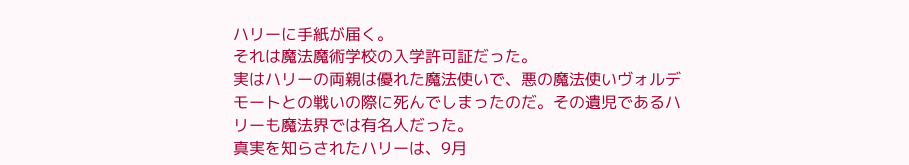ハリーに手紙が届く。
それは魔法魔術学校の入学許可証だった。
実はハリーの両親は優れた魔法使いで、悪の魔法使いヴォルデモートとの戦いの際に死んでしまったのだ。その遺児であるハリーも魔法界では有名人だった。
真実を知らされたハリーは、9月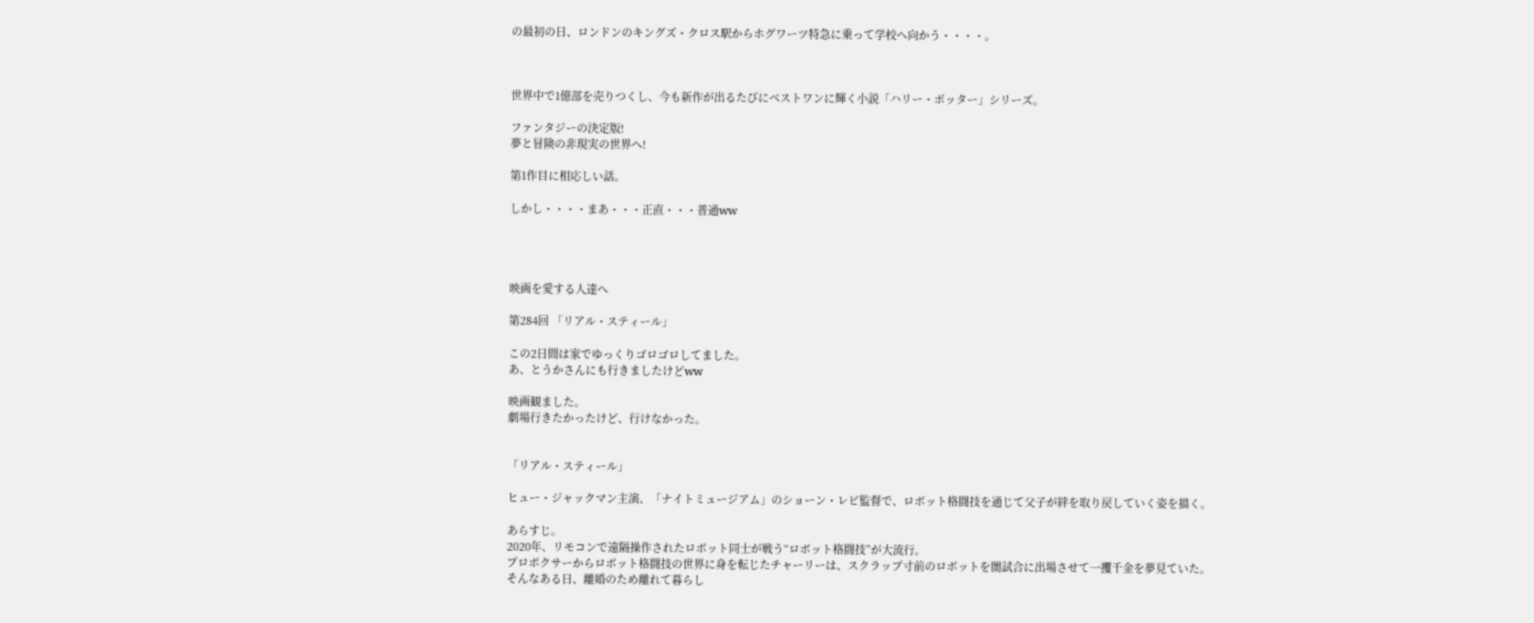の最初の日、ロンドンのキングズ・クロス駅からホグワーツ特急に乗って学校へ向かう・・・・。



世界中で1億部を売りつくし、今も新作が出るたびにベストワンに輝く小説「ハリー・ポッター」シリーズ。

ファンタジーの決定版!
夢と冒険の非現実の世界へ!

第1作目に相応しい話。

しかし・・・・まあ・・・正直・・・普通ww




映画を愛する人達へ

第284回 「リアル・スティール」

この2日間は家でゆっくりゴロゴロしてました。
あ、とうかさんにも行きましたけどww

映画観ました。
劇場行きたかったけど、行けなかった。


「リアル・スティール」

ヒュー・ジャックマン主演、「ナイトミュージアム」のショーン・レビ監督で、ロボット格闘技を通じて父子が絆を取り戻していく姿を描く。

あらすじ。
2020年、リモコンで遠隔操作されたロボット同士が戦う“ロボット格闘技”が大流行。
プロボクサーからロボット格闘技の世界に身を転じたチャーリーは、スクラップ寸前のロボットを闇試合に出場させて一攫千金を夢見ていた。
そんなある日、離婚のため離れて暮らし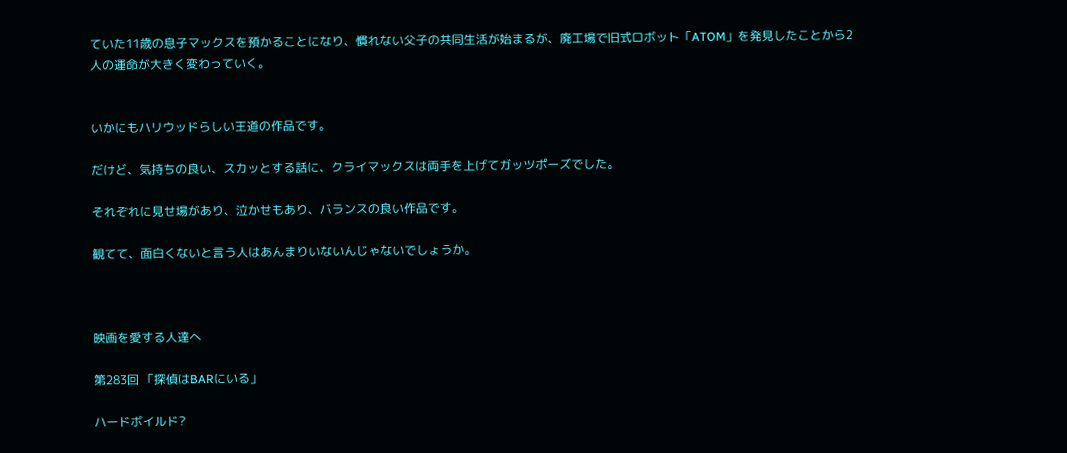ていた11歳の息子マックスを預かることになり、慣れない父子の共同生活が始まるが、廃工場で旧式ロボット「ATOM」を発見したことから2人の運命が大きく変わっていく。


いかにもハリウッドらしい王道の作品です。

だけど、気持ちの良い、スカッとする話に、クライマックスは両手を上げてガッツポーズでした。

それぞれに見せ場があり、泣かせもあり、バランスの良い作品です。

観てて、面白くないと言う人はあんまりいないんじゃないでしょうか。



映画を愛する人達へ

第283回 「探偵はBARにいる」

ハードボイルド?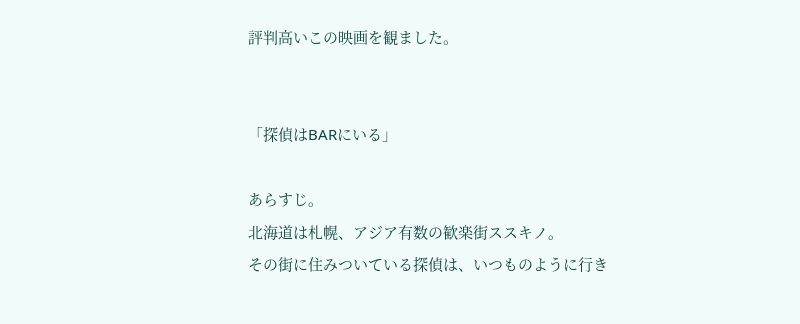評判高いこの映画を観ました。


「探偵はBARにいる」

あらすじ。
北海道は札幌、アジア有数の歓楽街ススキノ。
その街に住みついている探偵は、いつものように行き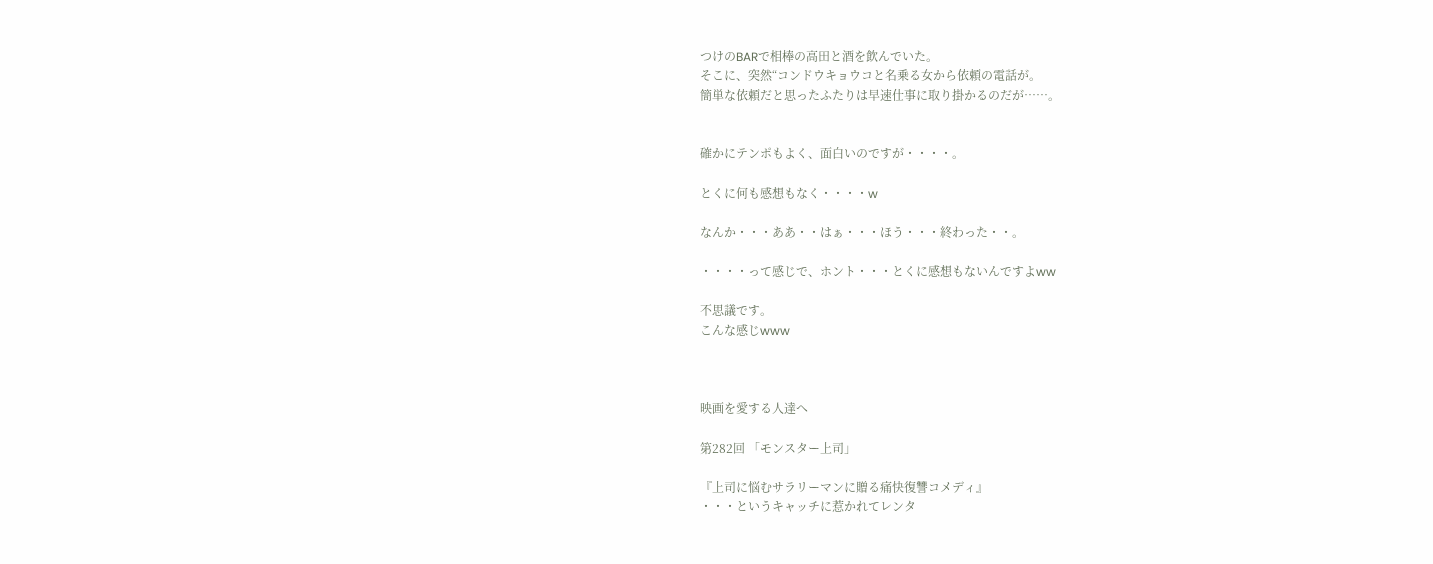つけのBARで相棒の高田と酒を飲んでいた。
そこに、突然“コンドウキョウコと名乗る女から依頼の電話が。
簡単な依頼だと思ったふたりは早速仕事に取り掛かるのだが……。


確かにテンポもよく、面白いのですが・・・・。

とくに何も感想もなく・・・・w

なんか・・・ああ・・はぁ・・・ほう・・・終わった・・。

・・・・って感じで、ホント・・・とくに感想もないんですよww

不思議です。
こんな感じwww



映画を愛する人達へ

第282回 「モンスター上司」

『上司に悩むサラリーマンに贈る痛快復讐コメディ』
・・・というキャッチに惹かれてレンタ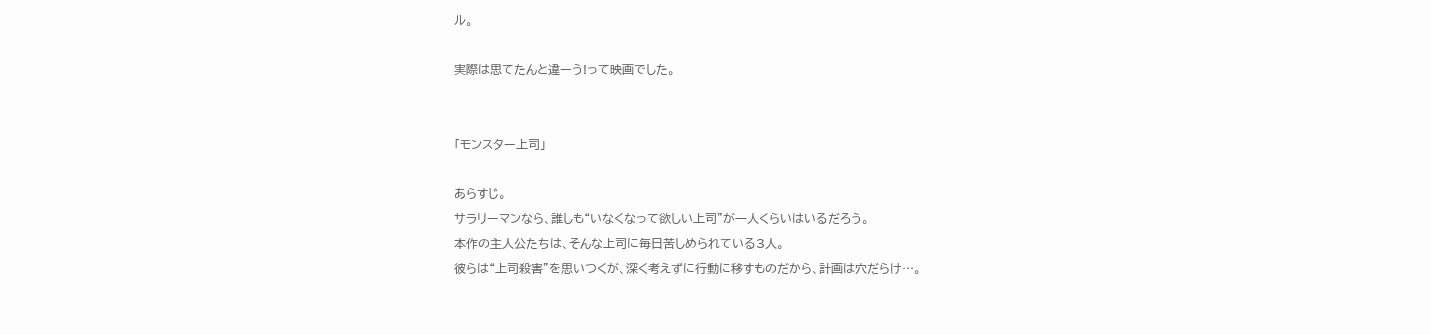ル。

実際は思てたんと違ーう!って映画でした。


「モンスター上司」

あらすじ。
サラリーマンなら、誰しも“いなくなって欲しい上司”が一人くらいはいるだろう。
本作の主人公たちは、そんな上司に毎日苦しめられている3人。
彼らは“上司殺害”を思いつくが、深く考えずに行動に移すものだから、計画は穴だらけ…。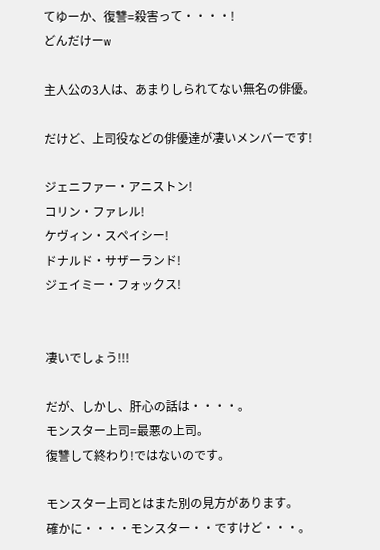てゆーか、復讐=殺害って・・・・!
どんだけーw

主人公の3人は、あまりしられてない無名の俳優。

だけど、上司役などの俳優達が凄いメンバーです!

ジェニファー・アニストン!
コリン・ファレル!
ケヴィン・スペイシー!
ドナルド・サザーランド!
ジェイミー・フォックス!


凄いでしょう!!!

だが、しかし、肝心の話は・・・・。
モンスター上司=最悪の上司。
復讐して終わり!ではないのです。

モンスター上司とはまた別の見方があります。
確かに・・・・モンスター・・ですけど・・・。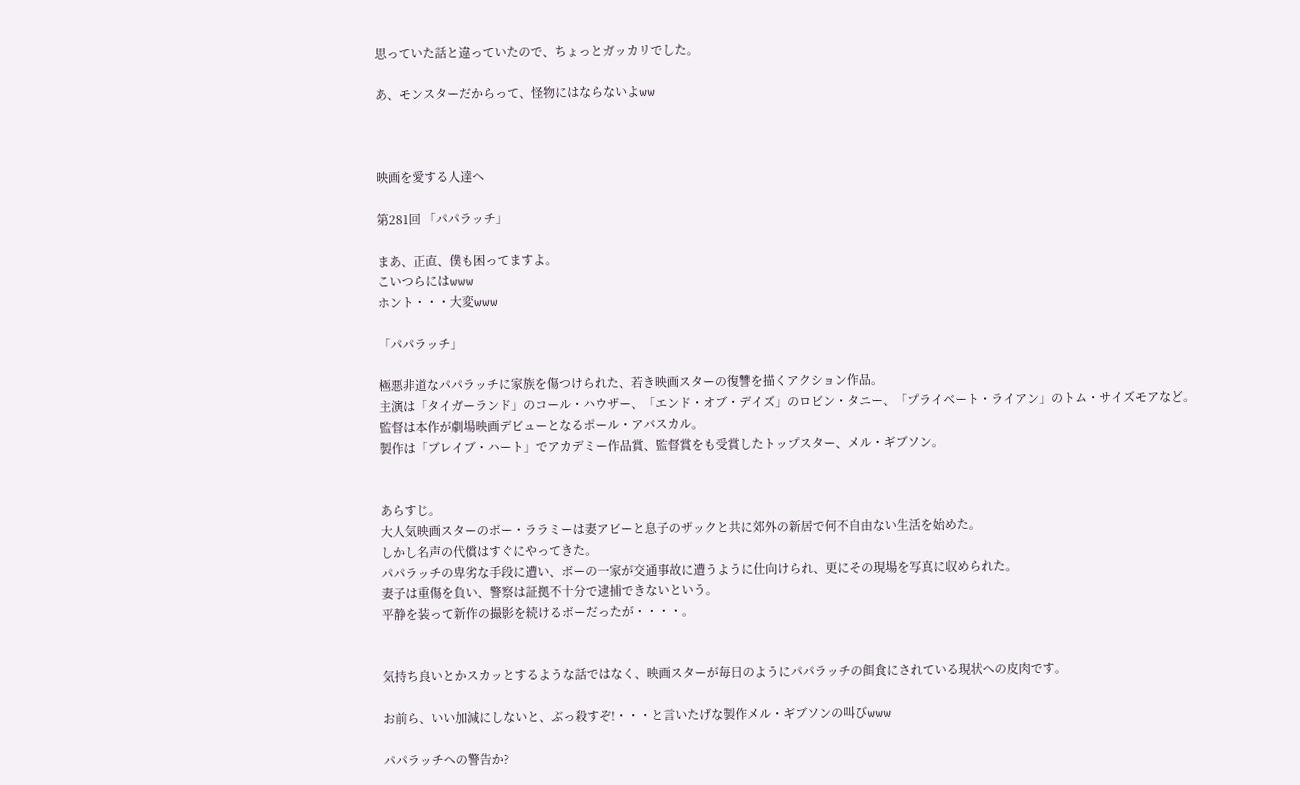思っていた話と違っていたので、ちょっとガッカリでした。

あ、モンスターだからって、怪物にはならないよww



映画を愛する人達へ

第281回 「パパラッチ」

まあ、正直、僕も困ってますよ。
こいつらにはwww
ホント・・・大変www

「パパラッチ」

極悪非道なパパラッチに家族を傷つけられた、若き映画スターの復讐を描くアクション作品。
主演は「タイガーランド」のコール・ハウザー、「エンド・オブ・デイズ」のロビン・タニー、「プライベート・ライアン」のトム・サイズモアなど。
監督は本作が劇場映画デビューとなるポール・アバスカル。
製作は「ブレイブ・ハート」でアカデミー作品賞、監督賞をも受賞したトップスター、メル・ギブソン。


あらすじ。
大人気映画スターのボー・ララミーは妻アビーと息子のザックと共に郊外の新居で何不自由ない生活を始めた。
しかし名声の代償はすぐにやってきた。
パパラッチの卑劣な手段に遭い、ボーの一家が交通事故に遭うように仕向けられ、更にその現場を写真に収められた。
妻子は重傷を負い、警察は証拠不十分で逮捕できないという。
平静を装って新作の撮影を続けるボーだったが・・・・。


気持ち良いとかスカッとするような話ではなく、映画スターが毎日のようにパパラッチの餌食にされている現状への皮肉です。

お前ら、いい加減にしないと、ぶっ殺すぞ!・・・と言いたげな製作メル・ギブソンの叫びwww

パパラッチへの警告か?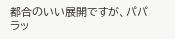都合のいい展開ですが、パパラッ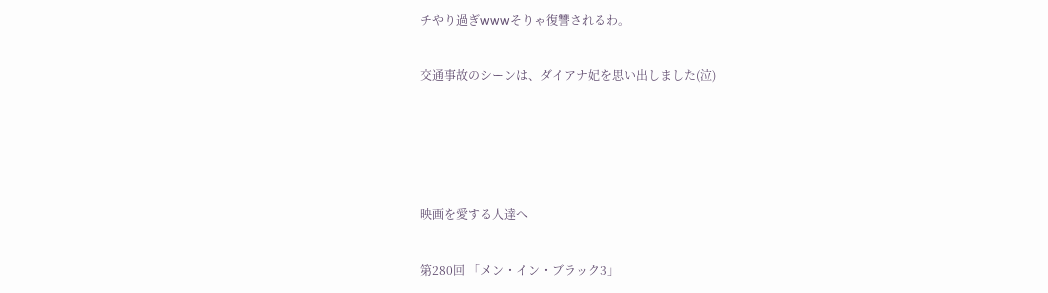チやり過ぎwwwそりゃ復讐されるわ。

交通事故のシーンは、ダイアナ妃を思い出しました(泣)




映画を愛する人達へ

第280回 「メン・イン・ブラック3」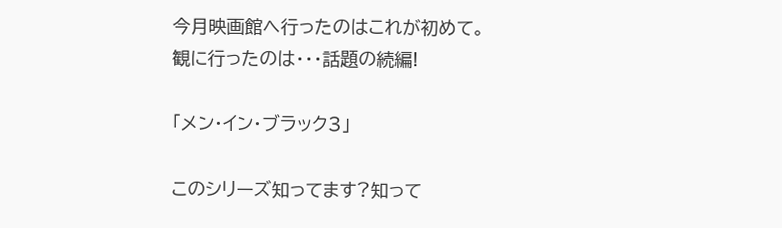今月映画館へ行ったのはこれが初めて。
観に行ったのは・・・話題の続編!

「メン・イン・ブラック3」

このシリーズ知ってます?知って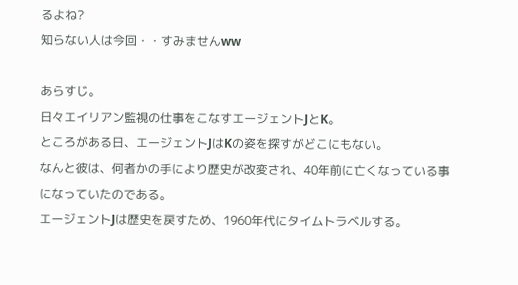るよね?
知らない人は今回・・すみませんww

あらすじ。
日々エイリアン監視の仕事をこなすエージェントJとK。
ところがある日、エージェントJはKの姿を探すがどこにもない。
なんと彼は、何者かの手により歴史が改変され、40年前に亡くなっている事になっていたのである。
エージェントJは歴史を戻すため、1960年代にタイムトラベルする。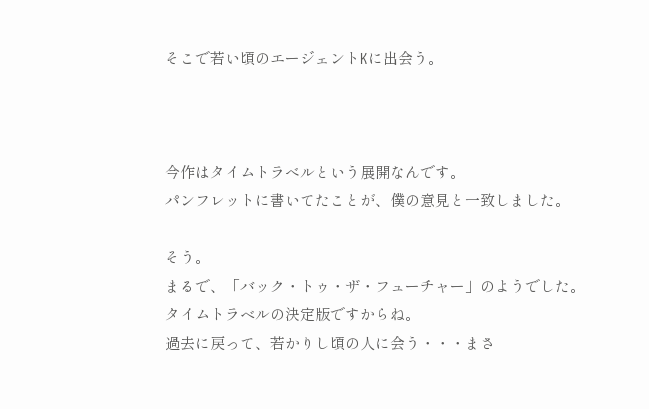そこで若い頃のエージェントKに出会う。



今作はタイムトラべルという展開なんです。
パンフレットに書いてたことが、僕の意見と一致しました。

そう。
まるで、「バック・トゥ・ザ・フューチャー」のようでした。
タイムトラベルの決定版ですからね。
過去に戻って、若かりし頃の人に会う・・・まさ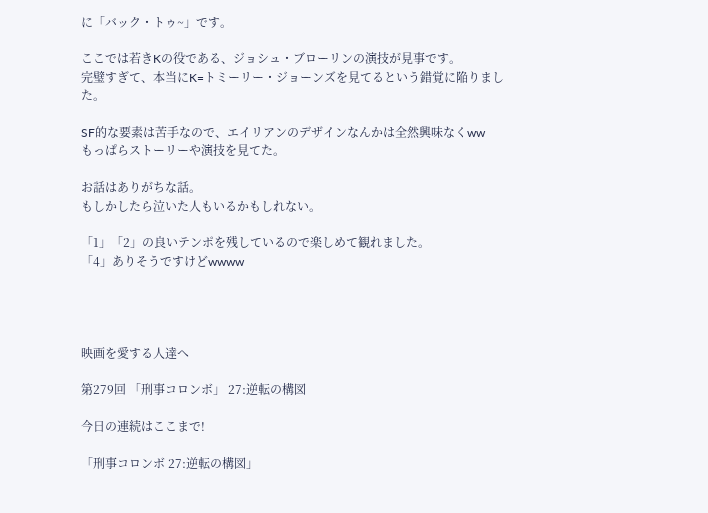に「バック・トゥ~」です。

ここでは若きKの役である、ジョシュ・ブローリンの演技が見事です。
完璧すぎて、本当にK=トミーリー・ジョーンズを見てるという錯覚に陥りました。

SF的な要素は苦手なので、エイリアンのデザインなんかは全然興味なくww
もっぱらストーリーや演技を見てた。

お話はありがちな話。
もしかしたら泣いた人もいるかもしれない。

「1」「2」の良いテンポを残しているので楽しめて観れました。
「4」ありそうですけどwwww




映画を愛する人達へ

第279回 「刑事コロンボ」 27:逆転の構図

今日の連続はここまで!

「刑事コロンボ 27:逆転の構図」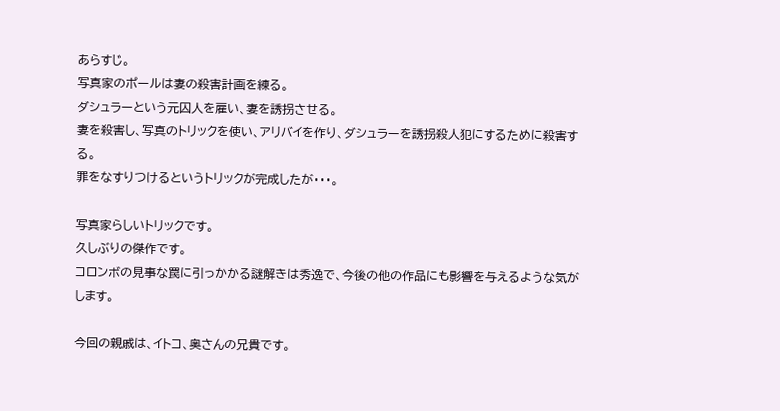あらすじ。
写真家のポールは妻の殺害計画を練る。
ダシュラーという元囚人を雇い、妻を誘拐させる。
妻を殺害し、写真のトリックを使い、アリバイを作り、ダシュラーを誘拐殺人犯にするために殺害する。
罪をなすりつけるというトリックが完成したが・・・。

写真家らしいトリックです。
久しぶりの傑作です。
コロンボの見事な罠に引っかかる謎解きは秀逸で、今後の他の作品にも影響を与えるような気がします。

今回の親戚は、イトコ、奥さんの兄貴です。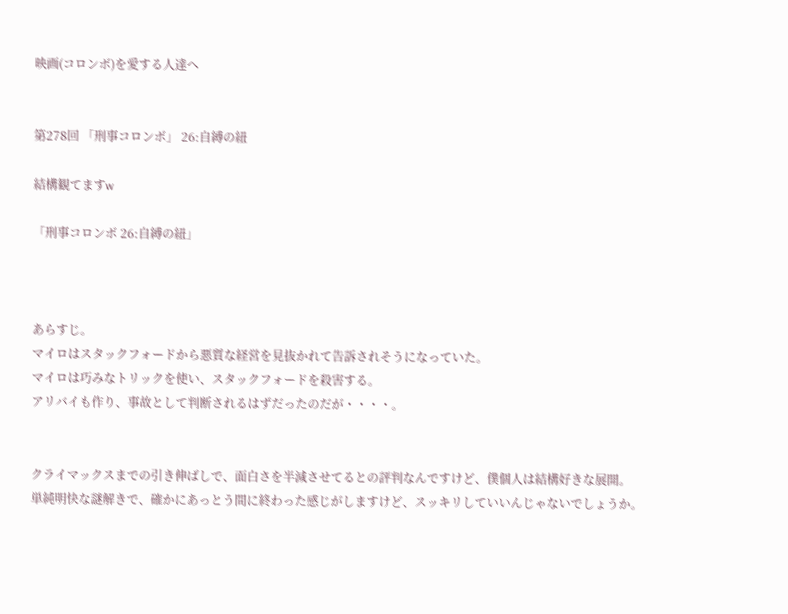映画(コロンボ)を愛する人達へ


第278回 「刑事コロンボ」 26:自縛の紐

結構観てますw

「刑事コロンボ 26:自縛の紐」



あらすじ。
マイロはスタックフォードから悪質な経営を見抜かれて告訴されそうになっていた。
マイロは巧みなトリックを使い、スタックフォードを殺害する。
アリバイも作り、事故として判断されるはずだったのだが・・・・。


クライマックスまでの引き伸ばしで、面白さを半減させてるとの評判なんですけど、僕個人は結構好きな展開。
単純明快な謎解きで、確かにあっとう間に終わった感じがしますけど、スッキリしていいんじゃないでしょうか。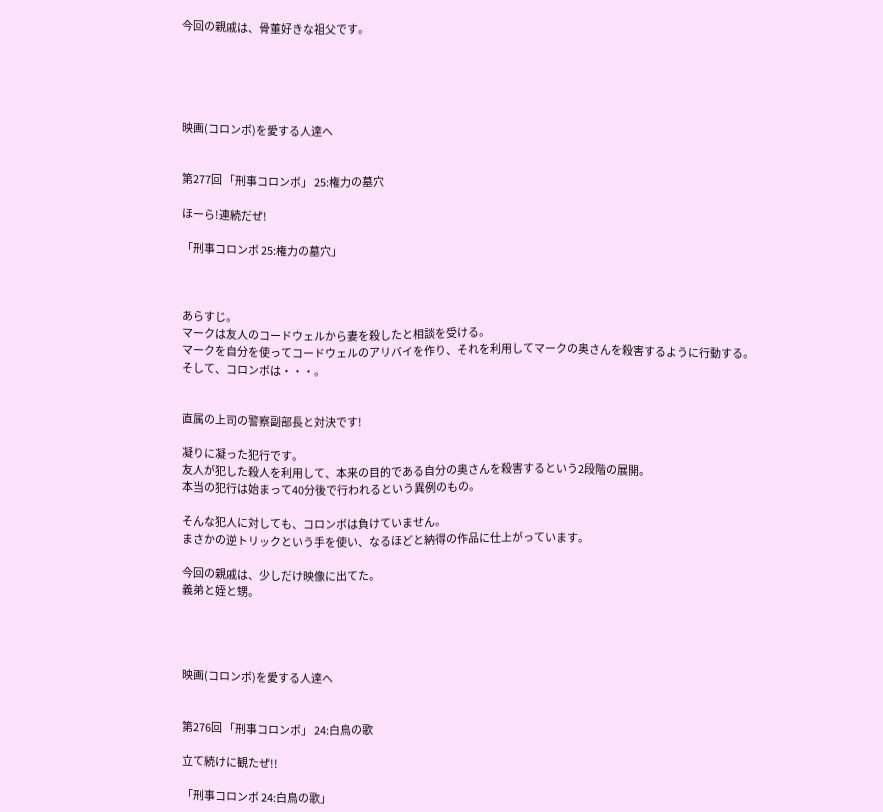今回の親戚は、骨董好きな祖父です。





映画(コロンボ)を愛する人達へ


第277回 「刑事コロンボ」 25:権力の墓穴

ほーら!連続だぜ!

「刑事コロンボ 25:権力の墓穴」



あらすじ。
マークは友人のコードウェルから妻を殺したと相談を受ける。
マークを自分を使ってコードウェルのアリバイを作り、それを利用してマークの奥さんを殺害するように行動する。
そして、コロンボは・・・。


直属の上司の警察副部長と対決です!

凝りに凝った犯行です。
友人が犯した殺人を利用して、本来の目的である自分の奥さんを殺害するという2段階の展開。
本当の犯行は始まって40分後で行われるという異例のもの。

そんな犯人に対しても、コロンボは負けていません。
まさかの逆トリックという手を使い、なるほどと納得の作品に仕上がっています。

今回の親戚は、少しだけ映像に出てた。
義弟と姪と甥。




映画(コロンボ)を愛する人達へ


第276回 「刑事コロンボ」 24:白鳥の歌

立て続けに観たぜ!!

「刑事コロンボ 24:白鳥の歌」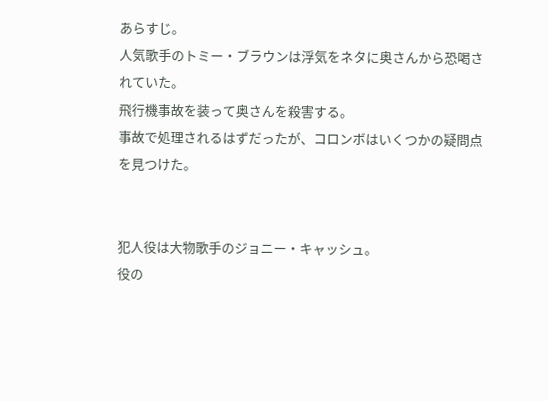あらすじ。
人気歌手のトミー・ブラウンは浮気をネタに奥さんから恐喝されていた。
飛行機事故を装って奥さんを殺害する。
事故で処理されるはずだったが、コロンボはいくつかの疑問点を見つけた。


犯人役は大物歌手のジョニー・キャッシュ。
役の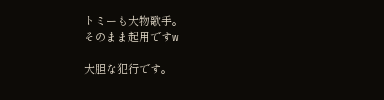トミーも大物歌手。
そのまま起用ですw

大胆な犯行です。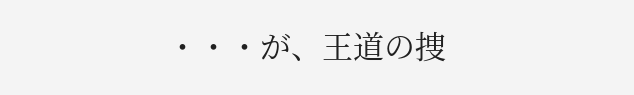・・・が、王道の捜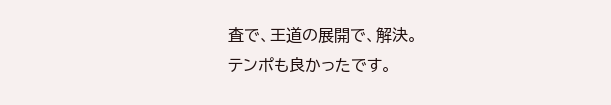査で、王道の展開で、解決。
テンポも良かったです。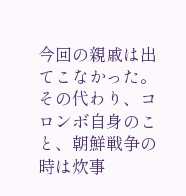今回の親戚は出てこなかった。
その代わり、コロンボ自身のこと、朝鮮戦争の時は炊事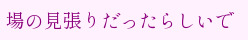場の見張りだったらしいで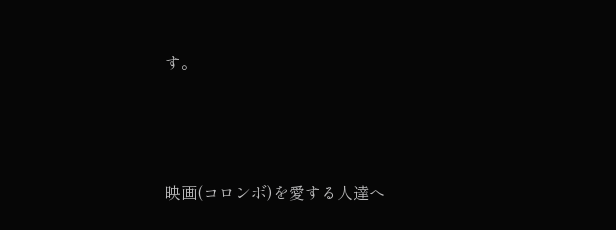す。




映画(コロンボ)を愛する人達へ